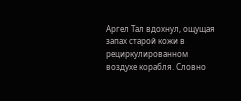Аргел Тал вдохнул, ощущая запах старой кожи в рециркулированном воздухе корабля. Словно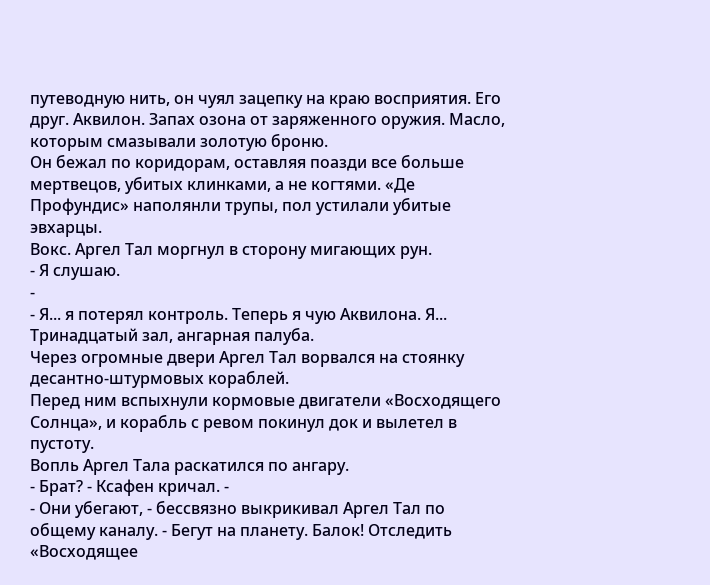путеводную нить, он чуял зацепку на краю восприятия. Его друг. Аквилон. Запах озона от заряженного оружия. Масло, которым смазывали золотую броню.
Он бежал по коридорам, оставляя поазди все больше мертвецов, убитых клинками, а не когтями. «Де Профундис» наполянли трупы, пол устилали убитые эвхарцы.
Вокс. Аргел Тал моргнул в сторону мигающих рун.
- Я слушаю.
-
- Я... я потерял контроль. Теперь я чую Аквилона. Я... Тринадцатый зал, ангарная палуба.
Через огромные двери Аргел Тал ворвался на стоянку десантно-штурмовых кораблей.
Перед ним вспыхнули кормовые двигатели «Восходящего Солнца», и корабль с ревом покинул док и вылетел в пустоту.
Вопль Аргел Тала раскатился по ангару.
- Брат? - Ксафен кричал. -
- Они убегают, - бессвязно выкрикивал Аргел Тал по общему каналу. - Бегут на планету. Балок! Отследить «Восходящее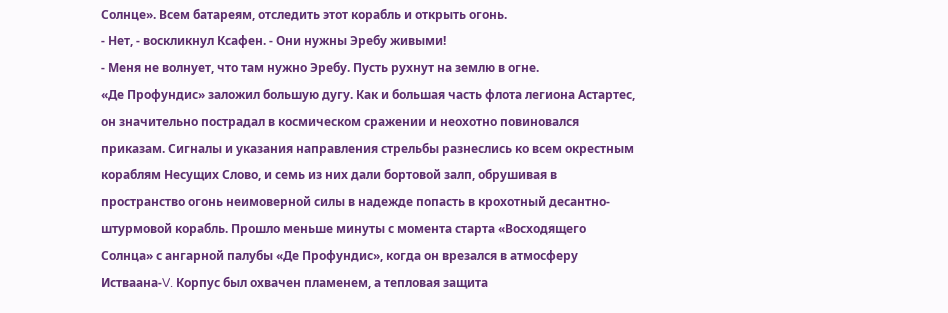Солнце». Всем батареям, отследить этот корабль и открыть огонь.
- Нет, - воскликнул Ксафен. - Они нужны Эребу живыми!
- Меня не волнует, что там нужно Эребу. Пусть рухнут на землю в огне.
«Де Профундис» заложил большую дугу. Как и большая часть флота легиона Астартес, он значительно пострадал в космическом сражении и неохотно повиновался приказам. Сигналы и указания направления стрельбы разнеслись ко всем окрестным кораблям Несущих Слово, и семь из них дали бортовой залп, обрушивая в пространство огонь неимоверной силы в надежде попасть в крохотный десантно-штурмовой корабль. Прошло меньше минуты с момента старта «Восходящего Солнца» с ангарной палубы «Де Профундис», когда он врезался в атмосферу Истваана-V. Корпус был охвачен пламенем, а тепловая защита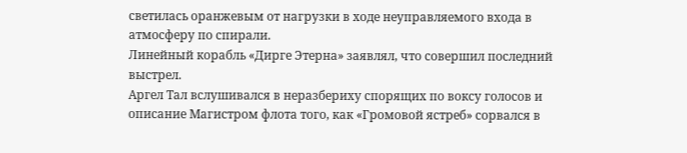светилась оранжевым от нагрузки в ходе неуправляемого входа в атмосферу по спирали.
Линейный корабль «Дирге Этерна» заявлял, что совершил последний выстрел.
Аргел Тал вслушивался в неразбериху спорящих по воксу голосов и описание Магистром флота того, как «Громовой ястреб» сорвался в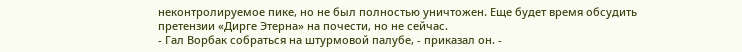неконтролируемое пике, но не был полностью уничтожен. Еще будет время обсудить претензии «Дирге Этерна» на почести, но не сейчас.
- Гал Ворбак собраться на штурмовой палубе, - приказал он. -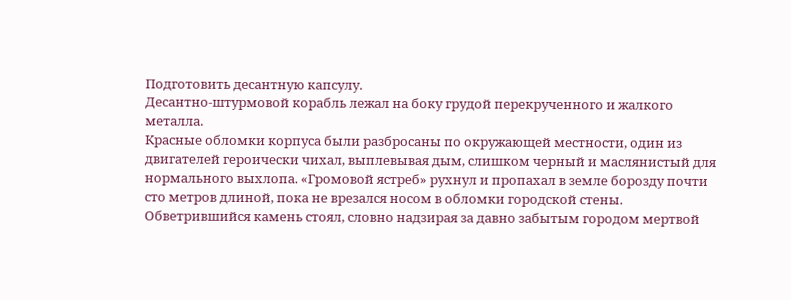Подготовить десантную капсулу.
Десантно-штурмовой корабль лежал на боку грудой перекрученного и жалкого металла.
Красные обломки корпуса были разбросаны по окружающей местности, один из двигателей героически чихал, выплевывая дым, слишком черный и маслянистый для нормального выхлопа. «Громовой ястреб» рухнул и пропахал в земле борозду почти сто метров длиной, пока не врезался носом в обломки городской стены. Обветрившийся камень стоял, словно надзирая за давно забытым городом мертвой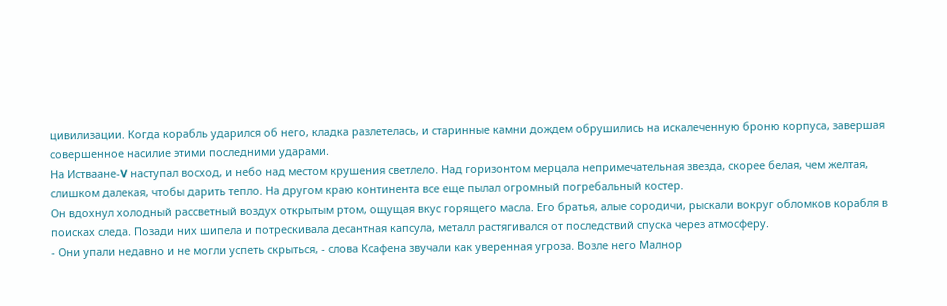цивилизации. Когда корабль ударился об него, кладка разлетелась, и старинные камни дождем обрушились на искалеченную броню корпуса, завершая совершенное насилие этими последними ударами.
На Истваане-V наступал восход, и небо над местом крушения светлело. Над горизонтом мерцала непримечательная звезда, скорее белая, чем желтая, слишком далекая, чтобы дарить тепло. На другом краю континента все еще пылал огромный погребальный костер.
Он вдохнул холодный рассветный воздух открытым ртом, ощущая вкус горящего масла. Его братья, алые сородичи, рыскали вокруг обломков корабля в поисках следа. Позади них шипела и потрескивала десантная капсула, металл растягивался от последствий спуска через атмосферу.
- Они упали недавно и не могли успеть скрыться, - слова Ксафена звучали как уверенная угроза. Возле него Малнор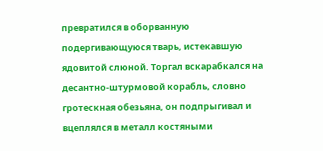превратился в оборванную подергивающуюся тварь, истекавшую ядовитой слюной. Торгал вскарабкался на десантно-штурмовой корабль, словно гротескная обезьяна, он подпрыгивал и вцеплялся в металл костяными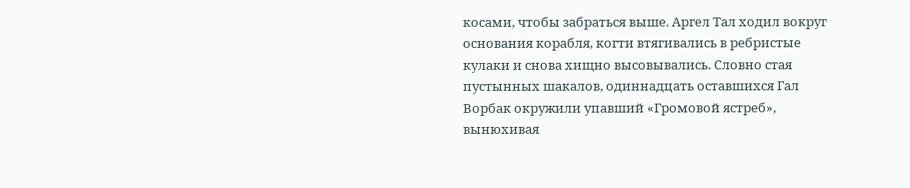косами, чтобы забраться выше. Аргел Тал ходил вокруг основания корабля, когти втягивались в ребристые кулаки и снова хищно высовывались. Словно стая пустынных шакалов, одиннадцать оставшихся Гал Ворбак окружили упавший «Громовой ястреб», вынюхивая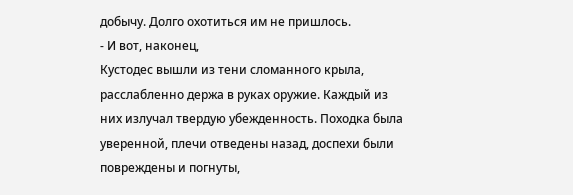добычу. Долго охотиться им не пришлось.
- И вот, наконец,
Кустодес вышли из тени сломанного крыла, расслабленно держа в руках оружие. Каждый из них излучал твердую убежденность. Походка была уверенной, плечи отведены назад, доспехи были повреждены и погнуты,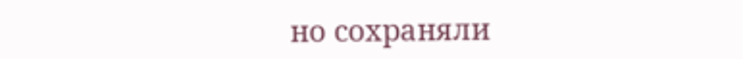но сохраняли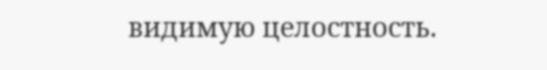видимую целостность.